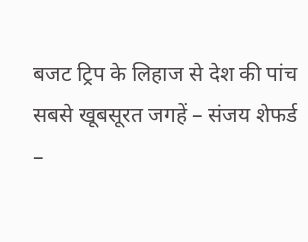बजट ट्रिप के लिहाज से देश की पांच सबसे खूबसूरत जगहें – संजय शेफर्ड –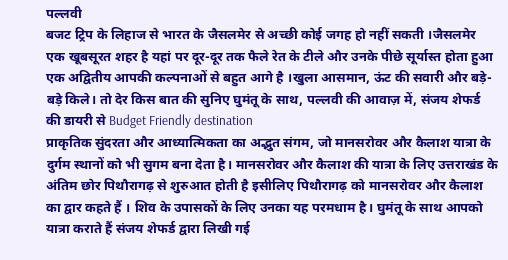पल्लवी
बजट ट्रिप के लिहाज से भारत के जैसलमेर से अच्छी कोई जगह हो नहीं सकती ।जैसलमेर एक खूबसूरत शहर है यहां पर दूर-दूर तक फैले रेत के टीले और उनके पीछे सूर्यास्त होता हुआ एक अद्वितीय आपकी कल्पनाओं से बहुत आगे है ।खुला आसमान, ऊंट की सवारी और बड़े-बड़े किले। तो देर किस बात की सुनिए घुमंतू के साथ, पल्लवी की आवाज़ में, संजय शेफर्ड की डायरी से Budget Friendly destination
प्राकृतिक सुंदरता और आध्यात्मिकता का अद्भुत संगम, जो मानसरोवर और कैलाश यात्रा के दुर्गम स्थानों को भी सुगम बना देता है। मानसरोवर और कैलाश की यात्रा के लिए उत्तराखंड के अंतिम छोर पिथौरागढ़ से शुरुआत होती है इसीलिए पिथौरागढ़ को मानसरोवर और कैलाश का द्वार कहते हैं । शिव के उपासकों के लिए उनका यह परमधाम है। घुमंतू के साथ आपको यात्रा कराते हैं संजय शेफर्ड द्वारा लिखी गई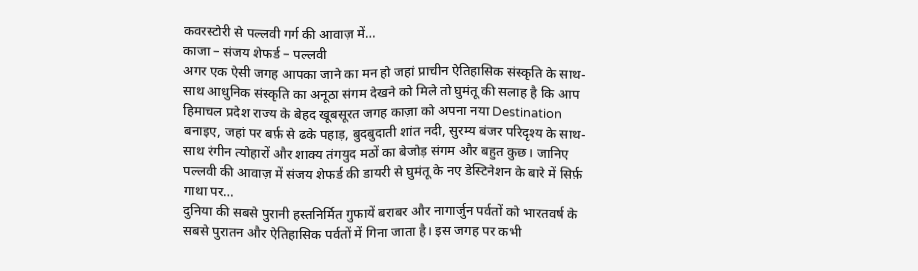कवरस्टोरी से पल्लवी गर्ग की आवाज़ में…
काजा – संजय शेफर्ड – पल्लवी
अगर एक ऐसी जगह आपका जाने का मन हो जहां प्राचीन ऐतिहासिक संस्कृति के साथ-साथ आधुनिक संस्कृति का अनूठा संगम देखने को मिले तो घुमंतू की सलाह है कि आप हिमाचल प्रदेश राज्य के बेहद खूबसूरत जगह काज़ा को अपना नया Destination बनाइए, जहां पर बर्फ़ से ढके पहाड़, बुदबुदाती शांत नदी, सुरम्य बंजर परिदृश्य के साथ-साथ रंगीन त्योहारों और शाक्य तंगयुद मठों का बेजोड़ संगम और बहुत कुछ। जानिए पल्लवी की आवाज़ में संजय शेफर्ड की डायरी से घुमंतू के नए डेस्टिनेशन के बारे में सिर्फ़ गाथा पर…
दुनिया की सबसे पुरानी हस्तनिर्मित गुफायें बराबर और नागार्जुन पर्वतों को भारतवर्ष के सबसे पुरातन और ऐतिहासिक पर्वतों में गिना जाता है। इस जगह पर कभी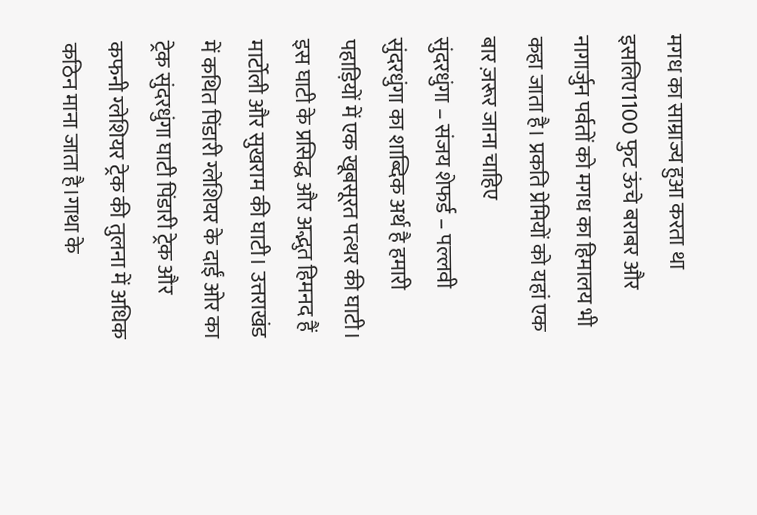मगध का साम्राज्य हुआ करता था इसलिए1100 फुट ऊंचे बराबर और नागार्जुन पर्वतों को मगध का हिमालय भी कहा जाता है। प्रकति प्रेमियों को यहां एक बार ज़रूर जाना चाहिए
सुंदरधुंगा – संजय शेफर्ड – पल्लवी
सुंदरधुंगा का शाब्दिक अर्थ है हमारी पहाड़ियों में एक खूबसूरत पत्थर की घाटी। इस घाटी के प्रसिद्ध और अद्भुत हिमनद हैं मार्टोली और सुखराम की घाटी। उत्तराखंड में कथित पिंडारी ग्लेशियर के दाईं ओर का ट्रेक सुंदरधुंगा घाटी पिंडारी ट्रेक और कफनी ग्लेशियर ट्रेक की तुलना में अधिक कठिन माना जाता है।गाथा के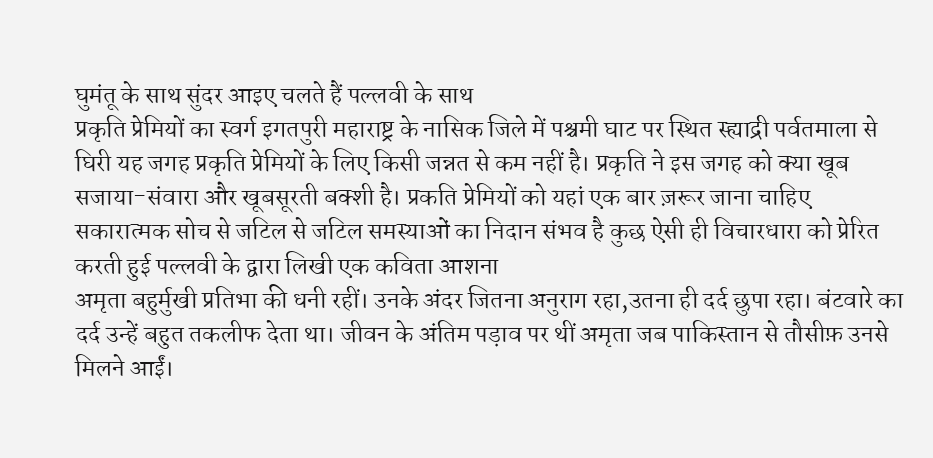घुमंतू के साथ सुंदर आइए चलते हैं पल्लवी के साथ
प्रकृति प्रेमियों का स्वर्ग इगतपुरी महाराष्ट्र के नासिक जिले में पश्चमी घाट पर स्थित स्ह्याद्री पर्वतमाला से घिरी यह जगह प्रकृति प्रेमियों के लिए किसी जन्नत से कम नहीं है। प्रकृति ने इस जगह को क्या खूब सजाया-संवारा और खूबसूरती बक्शी है। प्रकति प्रेमियों को यहां एक बार ज़रूर जाना चाहिए
सकारात्मक सोच से जटिल से जटिल समस्याओं का निदान संभव है कुछ ऐसी ही विचारधारा को प्रेरित करती हुई पल्लवी के द्वारा लिखी एक कविता आशना
अमृता बहुर्मुखी प्रतिभा की धनी रहीं। उनके अंदर जितना अनुराग रहा,उतना ही दर्द छुपा रहा। बंटवारे का दर्द उन्हें बहुत तकलीफ देता था। जीवन के अंतिम पड़ाव पर थीं अमृता जब पाकिस्तान से तौसीफ़ उनसे मिलने आईं।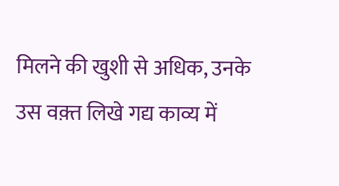मिलने की खुशी से अधिक, उनके उस वक़्त लिखे गद्य काव्य में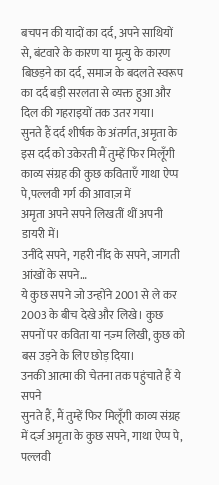बचपन की यादों का दर्द, अपने साथियों से, बंटवारे के कारण या मृत्यु के कारण बिछड़ने का दर्द, समाज के बदलते स्वरूप का दर्द बड़ी सरलता से व्यक्त हुआ और दिल की गहराइयों तक उतर गया।
सुनते हैं दर्द शीर्षक के अंतर्गत, अमृता के इस दर्द को उकेरती मैं तुम्हें फिर मिलूँगी काव्य संग्रह की कुछ कविताएँ गाथा ऐप्प पे,पल्लवी गर्ग की आवाज़ में
अमृता अपने सपने लिखतीं थीं अपनी डायरी में।
उनींदे सपने, गहरी नींद के सपने, जागती आंखों के सपने…
ये कुछ सपने जो उन्होंने 2001 से ले कर 2003 के बीच देखे और लिखे। कुछ सपनों पर कविता या नज़्म लिखी, कुछ को बस उड़ने के लिए छोड़ दिया।
उनकी आत्मा की चेतना तक पहुंचाते हैं ये सपने
सुनते हैं, मैं तुम्हें फिर मिलूँगी काव्य संग्रह में दर्ज़ अमृता के कुछ सपने, गाथा ऐप्प पे, पल्लवी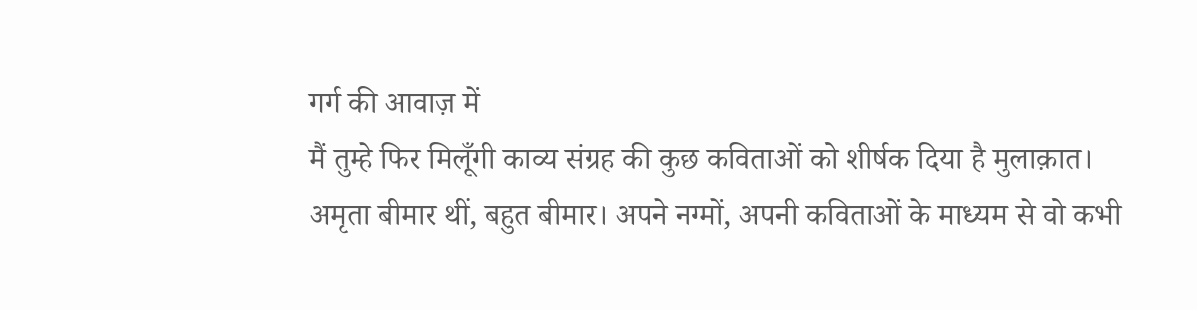गर्ग की आवाज़ में
मैं तुम्हे फिर मिलूँगी काव्य संग्रह की कुछ कविताओं को शीर्षक दिया है मुलाक़ात।
अमृता बीमार थीं, बहुत बीमार। अपने नग्मों, अपनी कविताओं के माध्यम से वो कभी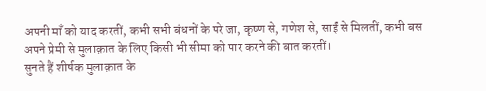अपनी माँ को याद करतीं, कभी सभी बंधनों के परे जा, कृष्ण से, गणेश से, साईं से मिलतीं, कभी बस अपने प्रेमी से मुलाक़ात के लिए किसी भी सीमा को पार करने की बात करतीं।
सुनते हैं शीर्षक मुलाक़ात के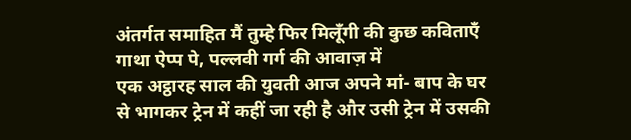अंतर्गत समाहित मैं तुम्हे फिर मिलूँगी की कुछ कविताएँ गाथा ऐप्प पे, पल्लवी गर्ग की आवाज़ में
एक अट्ठारह साल की युवती आज अपने मां- बाप के घर से भागकर ट्रेन में कहीं जा रही है और उसी ट्रेन में उसकी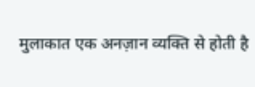मुलाकात एक अनज़ान व्यक्ति से होती है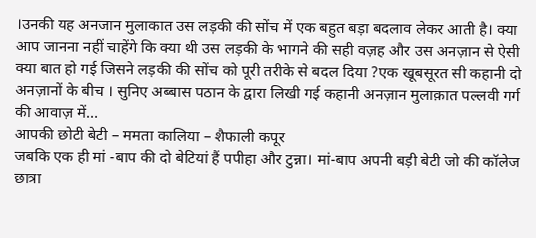।उनकी यह अनजान मुलाकात उस लड़की की सोंच में एक बहुत बड़ा बदलाव लेकर आती है। क्या आप जानना नहीं चाहेंगे कि क्या थी उस लड़की के भागने की सही वज़ह और उस अनज़ान से ऐसी क्या बात हो गई जिसने लड़की की सोंच को पूरी तरीके से बदल दिया ?एक खूबसूरत सी कहानी दो अनज़ानों के बीच । सुनिए अब्बास पठान के द्वारा लिखी गई कहानी अनज़ान मुलाक़ात पल्लवी गर्ग की आवाज़ में…
आपकी छोटी बेटी – ममता कालिया – शैफाली कपूर
जबकि एक ही मां -बाप की दो बेटियां हैं पपीहा और टुन्ना। मां-बाप अपनी बड़ी बेटी जो की कॉलेज छात्रा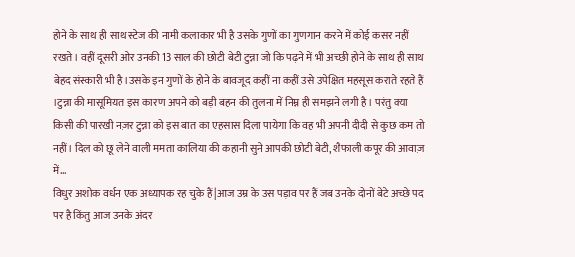होने के साथ ही साथ स्टेज की नामी कलाकार भी है उसके गुणों का गुणगान करने में कोई कसर नहीं रखते। वहीं दूसरी ओर उनकी 13 साल की छोटी बेटी टुन्ना जो कि पढ़ने में भी अच्छी होने के साथ ही साथ बेहद संस्कारी भी है।उसके इन गुणों के होने के बावजूद कहीं ना कहीं उसे उपेक्षित महसूस कराते रहते हैं ।टुन्ना की मासूमियत इस कारण अपने को बड़ी बहन की तुलना में निम्न ही समझने लगी है। परंतु क्या किसी की पारखी नज़र टुन्ना को इस बात का एहसास दिला पायेगा कि वह भी अपनी दीदी से कुछ कम तो नहीं। दिल को छू लेने वाली ममता कालिया की कहानी सुने आपकी छोटी बेटी, शैफाली कपूर की आवाज़ में…
विधुर अशोक वर्धन एक अध्यापक रह चुके हैं |आज उम्र के उस पड़ाव पर हैं जब उनके दोनों बेटे अच्छे पद पर है किंतु आज उनके अंदर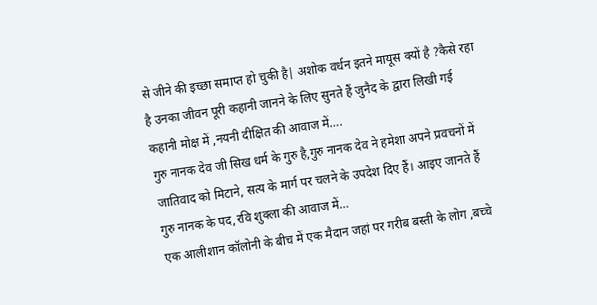से जीने की इच्छा समाप्त हो चुकी है| अशोक वर्धन इतने मायूस क्यों है ?कैसे रहा है उनका जीवन पूरी कहानी जानने के लिए सुनते हैं जुनैद के द्वारा लिखी गई कहानी मोक्ष में ,नयनी दीक्षित की आवाज में….
गुरु नानक देव जी सिख धर्म के गुरु है,गुरु नानक देव ने हमेशा अपने प्रवचनों में जातिवाद को मिटाने, सत्य के मार्ग पर चलने के उपदेश दिए हैं। आइए जानते हैं गुरु नानक के पद,रवि शुक्ला की आवाज में…
एक आलीशान कॉलोनी के बीच में एक मैदान जहां पर गरीब बस्ती के लोग ,बच्चे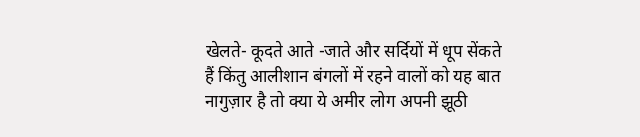खेलते- कूदते आते -जाते और सर्दियों में धूप सेंकते हैं किंतु आलीशान बंगलों में रहने वालों को यह बात नागुज़ार है तो क्या ये अमीर लोग अपनी झूठी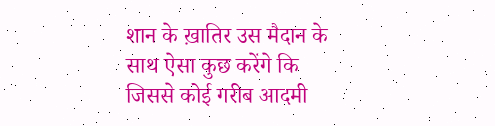शान के ख़ातिर उस मैदान के साथ ऐसा कुछ करेंगे कि जिससे कोई गरीब आदमी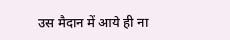उस मैदान में आये ही ना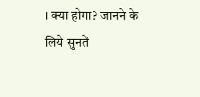। क्या होगा? जानने के लिये सुनतें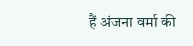हैं अंजना वर्मा की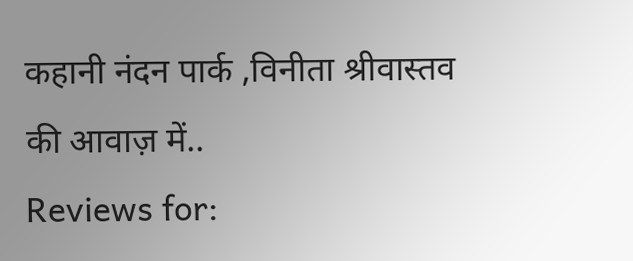कहानी नंदन पार्क ,विनीता श्रीवास्तव की आवाज़ में..
Reviews for: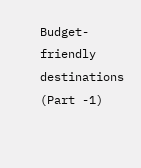Budget-friendly destinations (Part -1)